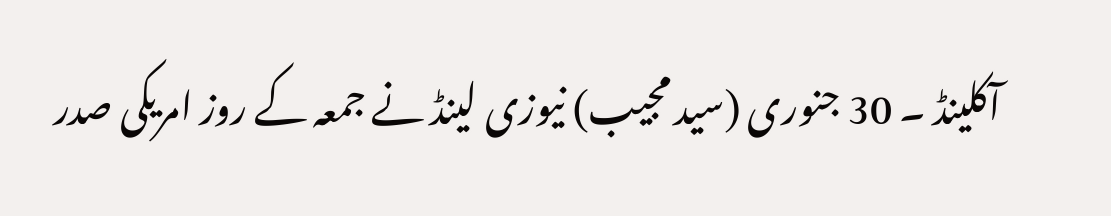آکلینڈ ۔ 30 جنوری (سید مجیب) نیوزی لینڈ نے جمعہ کے روز امریکی صدر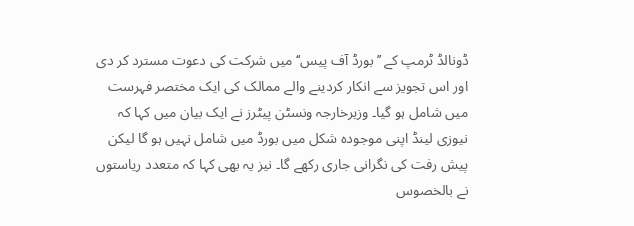ڈونالڈ ٹرمپ کے ’’بورڈ آف پیس‘‘ میں شرکت کی دعوت مسترد کر دی اور اس تجویز سے انکار کردینے والے ممالک کی ایک مختصر فہرست میں شامل ہو گیا۔ وزیرخارجہ ونسٹن پیٹرز نے ایک بیان میں کہا کہ نیوزی لینڈ اپنی موجودہ شکل میں بورڈ میں شامل نہیں ہو گا لیکن پیش رفت کی نگرانی جاری رکھے گا۔ نیز یہ بھی کہا کہ متعدد ریاستوں نے بالخصوس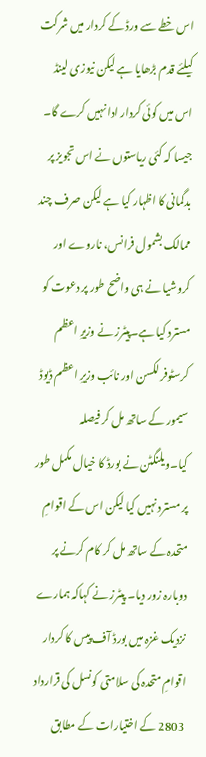اس خطے سے ورڈ کے کردار میں شرکت کیلئے قدم بڑھایا ہے لیکن نیوزی لینڈ اس میں کوئی کردار ادا نہیں کرے گا۔ جیسا کہ کئی ریاستوں نے اس تجویز پر بدگمانی کا اظہار کیا ہے لیکن صرف چند ممالک بشمول فرانس، ناروے اور کروشیا نے ہی واضح طور پر دعوت کو مسترد کیا ہے۔پیٹرز نے وزیرِ اعظم کرسٹوفر لکسن اور نائب وزیرِ اعظم ڈیوڈ سیمور کے ساتھ مل کر فیصلہ کیا۔ویلنگٹن نے بورڈ کا خیال مکمل طور پر مسترد نہیں کیا لیکن اس کے اقوامِ متحدہ کے ساتھ مل کر کام کرنے پر دوبارہ زور دیا۔ پیٹرز نے کہاکہ ہمارے نزدیک غزہ میں بورڈ آف پیس کا کردار اقوامِ متحدہ کی سلامتی کونسل کی قرارداد 2803 کے اختیارات کے مطابق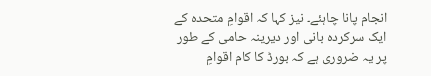انجام پانا چاہئے۔ نیز کہا کہ اقوامِ متحدہ کے ایک سرکردہ بانی اور دیرینہ حامی کے طور پر یہ ضروری ہے کہ بورڈ کا کام اقوامِ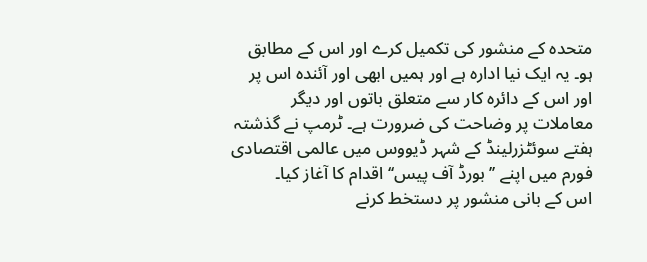متحدہ کے منشور کی تکمیل کرے اور اس کے مطابق ہو۔ یہ ایک نیا ادارہ ہے اور ہمیں ابھی اور آئندہ اس پر اور اس کے دائرہ کار سے متعلق باتوں اور دیگر معاملات پر وضاحت کی ضرورت ہے۔ ٹرمپ نے گذشتہ ہفتے سوئٹزرلینڈ کے شہر ڈیووس میں عالمی اقتصادی فورم میں اپنے ’’بورڈ آف پیس‘‘ اقدام کا آغاز کیا۔
اس کے بانی منشور پر دستخط کرنے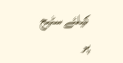کیلئے سٹیج پر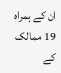ان کے ہمراہ 19 ممالک کے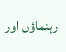رہنماؤں اور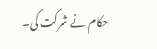حکام نے شرکت کی۔